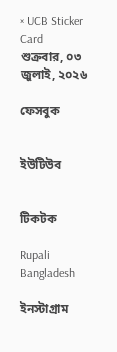× UCB Sticker Card
শুক্রবার, ০৩ জুলাই, ২০২৬

ফেসবুক


ইউটিউব


টিকটক

Rupali Bangladesh

ইনস্টাগ্রাম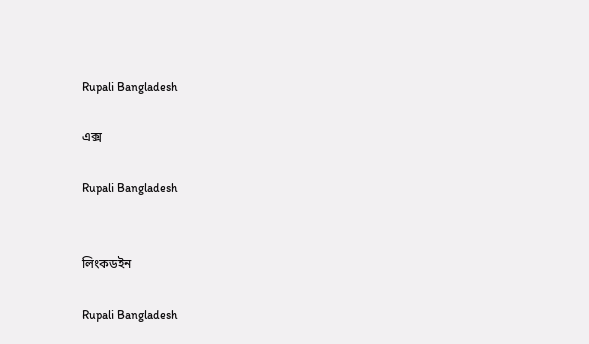Rupali Bangladesh

এক্স

Rupali Bangladesh


লিংকডইন

Rupali Bangladesh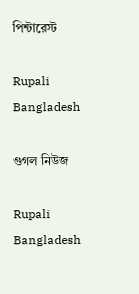পিন্টারেস্ট

Rupali Bangladesh

গুগল নিউজ

Rupali Bangladesh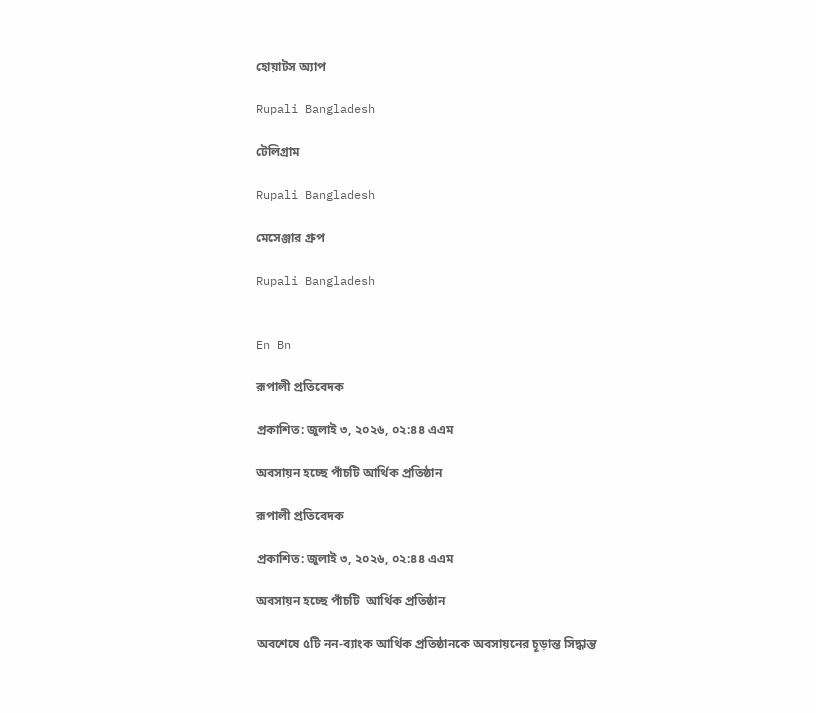হোয়াটস অ্যাপ

Rupali Bangladesh

টেলিগ্রাম

Rupali Bangladesh

মেসেঞ্জার গ্রুপ

Rupali Bangladesh


En Bn

রূপালী প্রতিবেদক

প্রকাশিত: জুলাই ৩, ২০২৬, ০২:৪৪ এএম

অবসায়ন হচ্ছে পাঁচটি আর্থিক প্রতিষ্ঠান

রূপালী প্রতিবেদক

প্রকাশিত: জুলাই ৩, ২০২৬, ০২:৪৪ এএম

অবসায়ন হচ্ছে পাঁচটি  আর্থিক প্রতিষ্ঠান

অবশেষে ৫টি নন-ব্যাংক আর্থিক প্রতিষ্ঠানকে অবসায়নের চূড়ান্ত সিদ্ধান্ত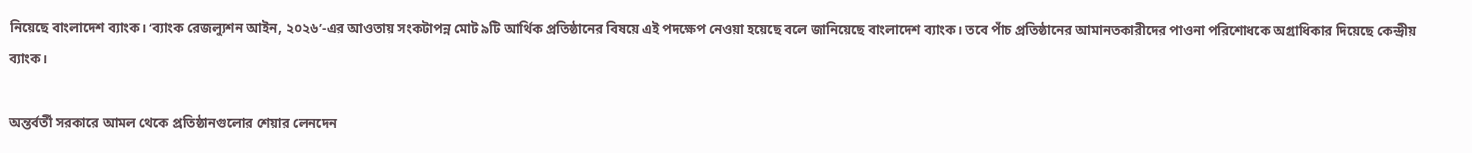নিয়েছে বাংলাদেশ ব্যাংক। ‘ব্যাংক রেজল্যুশন আইন, ২০২৬’-এর আওতায় সংকটাপন্ন মোট ৯টি আর্থিক প্রতিষ্ঠানের বিষয়ে এই পদক্ষেপ নেওয়া হয়েছে বলে জানিয়েছে বাংলাদেশ ব্যাংক। তবে পাঁচ প্রতিষ্ঠানের আমানতকারীদের পাওনা পরিশোধকে অগ্রাধিকার দিয়েছে কেন্দ্রীয় ব্যাংক।

অন্তর্বর্তী সরকারে আমল থেকে প্রতিষ্ঠানগুলোর শেয়ার লেনদেন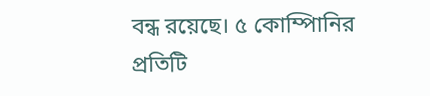বন্ধ রয়েছে। ৫ কোম্পিানির প্রতিটি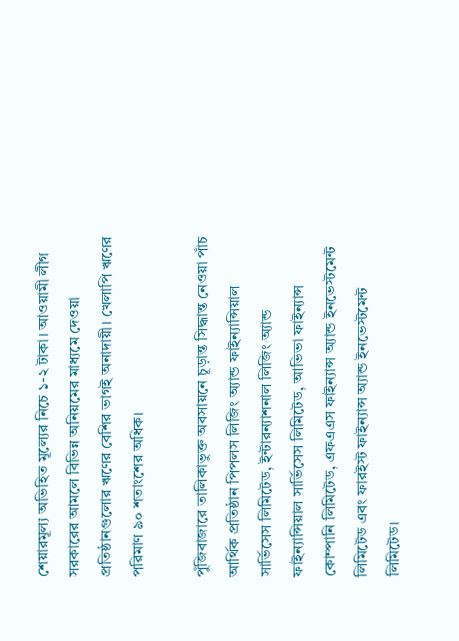শেয়ারমূল্য অভিহিত মূল্যের নিচে ১-২ টাকা। আওয়ামী লীগ সরকারের আমলে বিভিন্ন অনিয়মের মাধ্যমে দেওয়া প্রতিষ্ঠানগুলোর ঋণের বেশির ভাগই অনাদায়ী। খেলাপি ঋণের পরিমাণ ৯০ শতাংশের অধিক।

পুঁজিবাজারে তালিকাভুক্ত অবসায়নে চূড়ান্ত সিদ্ধান্ত নেওয়া পাঁচ আর্থিক প্রতিষ্ঠান পিপলস লিজিং অ্যান্ড ফাইন্যান্সিয়াল সার্ভিসেস লিমিটেড, ইন্টারন্যাশনাল লিজিং অ্যান্ড ফাইন্যান্সিয়াল সার্ভিসেস লিমিটেড, আভিভা ফাইন্যান্স কোম্পানি লিমিটেড, এফএএস ফাইন্যান্স অ্যান্ড ইনভেস্টমেন্ট লিমিটেড এবং ফারইস্ট ফাইন্যান্স অ্যান্ড ইনভেস্টমেন্ট লিমিটেড।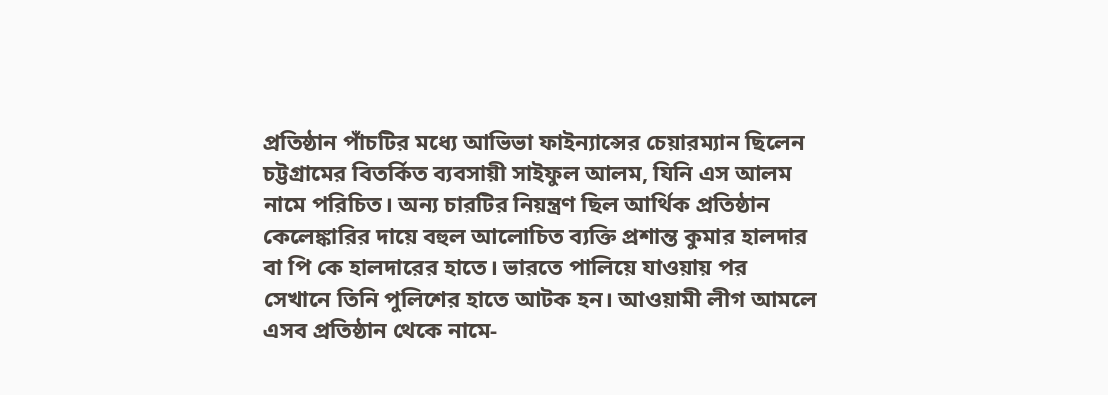প্রতিষ্ঠান পাঁচটির মধ্যে আভিভা ফাইন্যান্সের চেয়ারম্যান ছিলেন চট্টগ্রামের বিতর্কিত ব্যবসায়ী সাইফুল আলম, যিনি এস আলম নামে পরিচিত। অন্য চারটির নিয়ন্ত্রণ ছিল আর্থিক প্রতিষ্ঠান কেলেঙ্কারির দায়ে বহুল আলোচিত ব্যক্তি প্রশান্ত কুমার হালদার বা পি কে হালদারের হাতে। ভারতে পালিয়ে যাওয়ায় পর সেখানে তিনি পুলিশের হাতে আটক হন। আওয়ামী লীগ আমলে এসব প্রতিষ্ঠান থেকে নামে-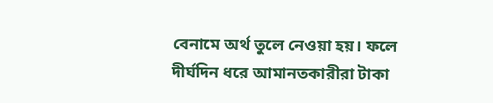বেনামে অর্থ তুলে নেওয়া হয়। ফলে দীর্ঘদিন ধরে আমানতকারীরা টাকা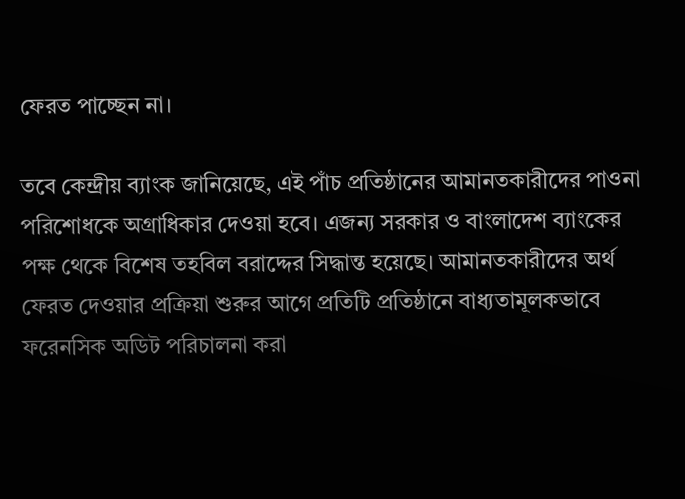ফেরত পাচ্ছেন না।

তবে কেন্দ্রীয় ব্যাংক জানিয়েছে, এই পাঁচ প্রতিষ্ঠানের আমানতকারীদের পাওনা পরিশোধকে অগ্রাধিকার দেওয়া হবে। এজন্য সরকার ও বাংলাদেশ ব্যাংকের পক্ষ থেকে বিশেষ তহবিল বরাদ্দের সিদ্ধান্ত হয়েছে। আমানতকারীদের অর্থ ফেরত দেওয়ার প্রক্রিয়া শুরুর আগে প্রতিটি প্রতিষ্ঠানে বাধ্যতামূলকভাবে ফরেনসিক অডিট পরিচালনা করা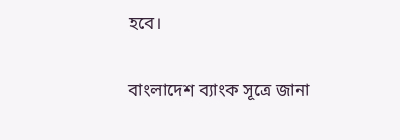হবে।

বাংলাদেশ ব্যাংক সূত্রে জানা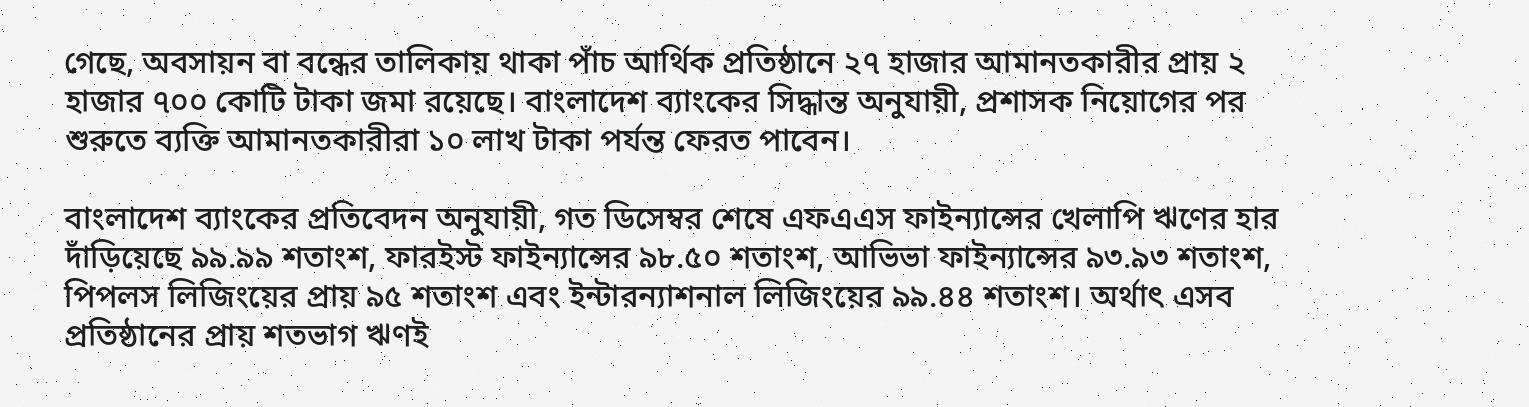গেছে, অবসায়ন বা বন্ধের তালিকায় থাকা পাঁচ আর্থিক প্রতিষ্ঠানে ২৭ হাজার আমানতকারীর প্রায় ২ হাজার ৭০০ কোটি টাকা জমা রয়েছে। বাংলাদেশ ব্যাংকের সিদ্ধান্ত অনুযায়ী, প্রশাসক নিয়োগের পর শুরুতে ব্যক্তি আমানতকারীরা ১০ লাখ টাকা পর্যন্ত ফেরত পাবেন।

বাংলাদেশ ব্যাংকের প্রতিবেদন অনুযায়ী, গত ডিসেম্বর শেষে এফএএস ফাইন্যান্সের খেলাপি ঋণের হার দাঁড়িয়েছে ৯৯.৯৯ শতাংশ, ফারইস্ট ফাইন্যান্সের ৯৮.৫০ শতাংশ, আভিভা ফাইন্যান্সের ৯৩.৯৩ শতাংশ, পিপলস লিজিংয়ের প্রায় ৯৫ শতাংশ এবং ইন্টারন্যাশনাল লিজিংয়ের ৯৯.৪৪ শতাংশ। অর্থাৎ এসব প্রতিষ্ঠানের প্রায় শতভাগ ঋণই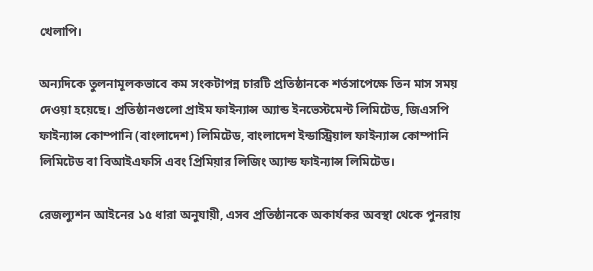খেলাপি।

অন্যদিকে তুলনামূলকভাবে কম সংকটাপন্ন চারটি প্রতিষ্ঠানকে শর্তসাপেক্ষে তিন মাস সময় দেওয়া হয়েছে। প্রতিষ্ঠানগুলো প্রাইম ফাইন্যান্স অ্যান্ড ইনভেস্টমেন্ট লিমিটেড, জিএসপি ফাইন্যান্স কোম্পানি (বাংলাদেশ) লিমিটেড, বাংলাদেশ ইন্ডাস্ট্রিয়াল ফাইন্যান্স কোম্পানি লিমিটেড বা বিআইএফসি এবং প্রিমিয়ার লিজিং অ্যান্ড ফাইন্যান্স লিমিটেড।

রেজল্যুশন আইনের ১৫ ধারা অনুযায়ী, এসব প্রতিষ্ঠানকে অকার্যকর অবস্থা থেকে পুনরায়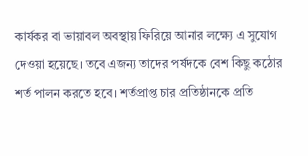কার্যকর বা ভায়াবল অবস্থায় ফিরিয়ে আনার লক্ষ্যে এ সুযোগ দেওয়া হয়েছে। তবে এজন্য তাদের পর্ষদকে বেশ কিছু কঠোর শর্ত পালন করতে হবে। শর্তপ্রাপ্ত চার প্রতিষ্ঠানকে প্রতি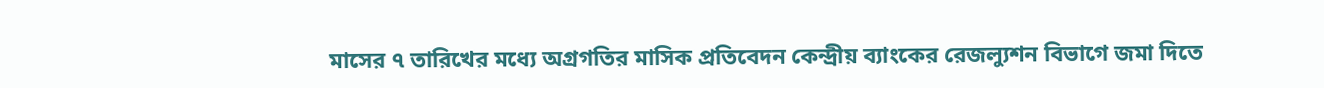মাসের ৭ তারিখের মধ্যে অগ্রগতির মাসিক প্রতিবেদন কেন্দ্রীয় ব্যাংকের রেজল্যুশন বিভাগে জমা দিতে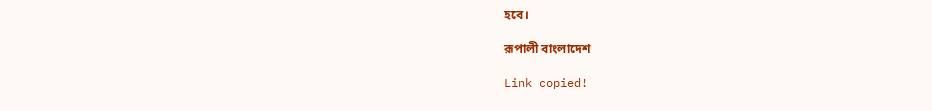হবে।

রূপালী বাংলাদেশ

Link copied!